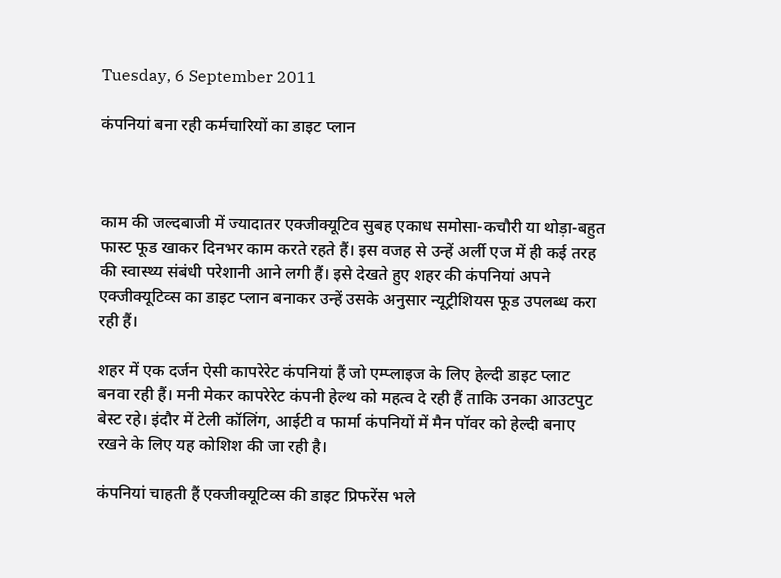Tuesday, 6 September 2011

कंपनियां बना रही कर्मचारियों का डाइट प्लान



काम की जल्दबाजी में ज्यादातर एक्जीक्यूटिव सुबह एकाध समोसा-कचौरी या थोड़ा-बहुत फास्ट फूड खाकर दिनभर काम करते रहते हैं। इस वजह से उन्हें अर्ली एज में ही कई तरह की स्वास्थ्य संबंधी परेशानी आने लगी हैं। इसे देखते हुए शहर की कंपनियां अपने एक्जीक्यूटिव्स का डाइट प्लान बनाकर उन्हें उसके अनुसार न्यूट्रीशियस फूड उपलब्ध करा रही हैं।

शहर में एक दर्जन ऐसी कापरेरेट कंपनियां हैं जो एम्प्लाइज के लिए हेल्दी डाइट प्लाट बनवा रही हैं। मनी मेकर कापरेरेट कंपनी हेल्थ को महत्व दे रही हैं ताकि उनका आउटपुट बेस्ट रहे। इंदौर में टेली कॉलिंग, आईटी व फार्मा कंपनियों में मैन पॉवर को हेल्दी बनाए रखने के लिए यह कोशिश की जा रही है।

कंपनियां चाहती हैं एक्जीक्यूटिव्स की डाइट प्रिफरेंस भले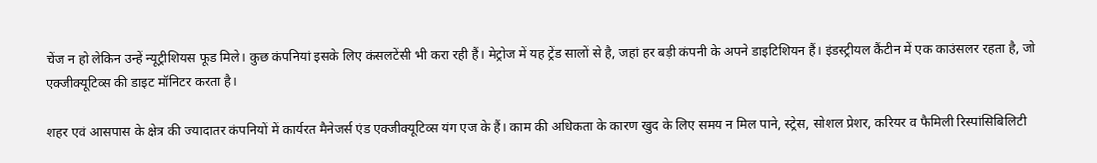चेंज न हो लेकिन उन्हें न्यूट्रीशियस फूड मिले। कुछ कंपनियां इसके लिए कंसलटेंसी भी करा रही हैं। मेट्रोज में यह ट्रेंड सालों से है, जहां हर बड़ी कंपनी के अपने डाइटिशियन हैं। इंडस्ट्रीयल कैंटीन में एक काउंसलर रहता है, जो एक्जीक्यूटिव्स की डाइट मॉनिटर करता है।

शहर एवं आसपास के क्षेत्र की ज्यादातर कंपनियों में कार्यरत मैनेजर्स एंड एक्जीक्यूटिव्स यंग एज के हैं। काम की अधिकता के कारण खुद के लिए समय न मिल पाने, स्ट्रेस, सोशल प्रेशर, करियर व फैमिली रिस्पांसिबिलिटी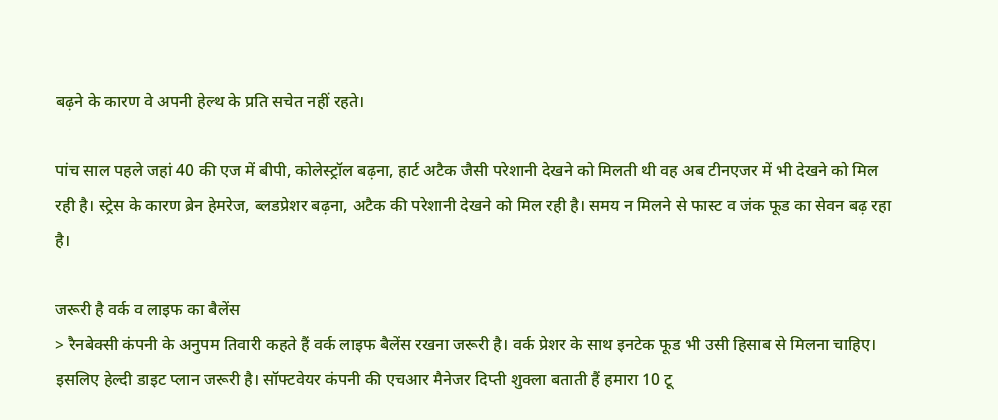बढ़ने के कारण वे अपनी हेल्थ के प्रति सचेत नहीं रहते।

पांच साल पहले जहां 40 की एज में बीपी, कोलेस्ट्रॉल बढ़ना, हार्ट अटैक जैसी परेशानी देखने को मिलती थी वह अब टीनएजर में भी देखने को मिल रही है। स्ट्रेस के कारण ब्रेन हेमरेज, ब्लडप्रेशर बढ़ना, अटैक की परेशानी देखने को मिल रही है। समय न मिलने से फास्ट व जंक फूड का सेवन बढ़ रहा है।

जरूरी है वर्क व लाइफ का बैलेंस
> रैनबेक्सी कंपनी के अनुपम तिवारी कहते हैं वर्क लाइफ बैलेंस रखना जरूरी है। वर्क प्रेशर के साथ इनटेक फूड भी उसी हिसाब से मिलना चाहिए। इसलिए हेल्दी डाइट प्लान जरूरी है। सॉफ्टवेयर कंपनी की एचआर मैनेजर दिप्ती शुक्ला बताती हैं हमारा 10 टू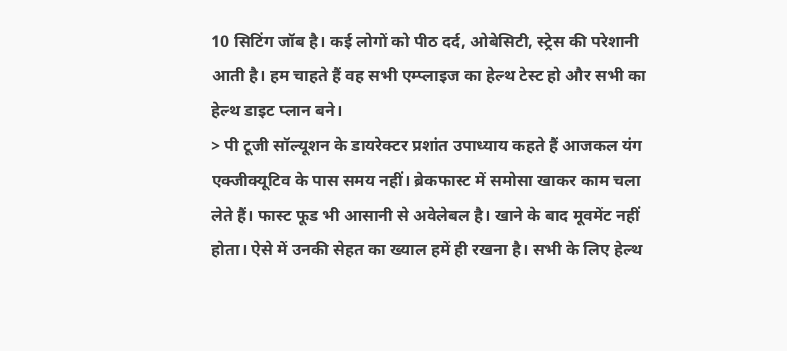10 सिटिंग जॉब है। कई लोगों को पीठ दर्द, ओबेसिटी, स्ट्रेस की परेशानी आती है। हम चाहते हैं वह सभी एम्प्लाइज का हेल्थ टेस्ट हो और सभी का हेल्थ डाइट प्लान बने।
> पी टूजी सॉल्यूशन के डायरेक्टर प्रशांत उपाध्याय कहते हैं आजकल यंग एक्जीक्यूटिव के पास समय नहीं। ब्रेकफास्ट में समोसा खाकर काम चला लेते हैं। फास्ट फूड भी आसानी से अवेलेबल है। खाने के बाद मूवमेंट नहीं होता। ऐसे में उनकी सेहत का ख्याल हमें ही रखना है। सभी के लिए हेल्थ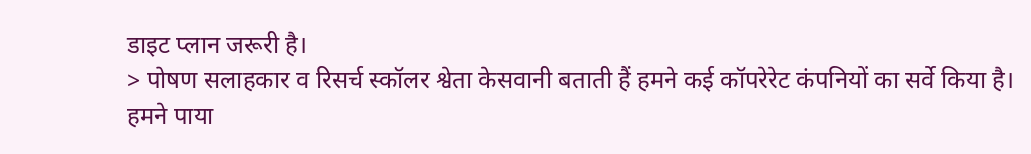डाइट प्लान जरूरी है।
> पोषण सलाहकार व रिसर्च स्कॉलर श्वेता केसवानी बताती हैं हमने कई कॉपरेरेट कंपनियों का सर्वे किया है। हमने पाया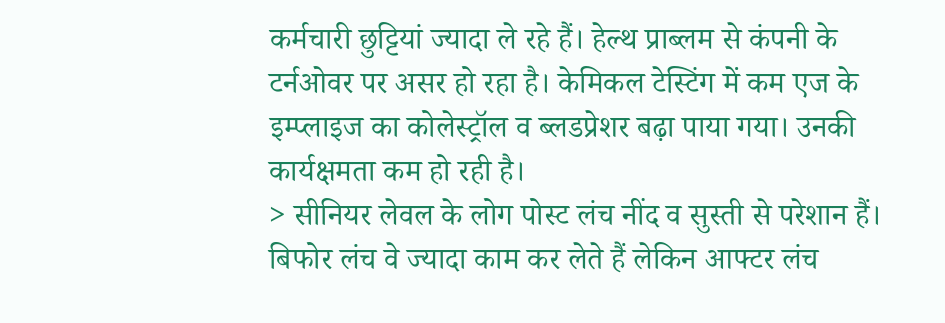कर्मचारी छुट्टियां ज्यादा ले रहे हैं। हेल्थ प्राब्लम से कंपनी के टर्नओवर पर असर हो रहा है। केमिकल टेस्टिंग में कम एज के इम्प्लाइज का कोलेस्ट्रॉल व ब्लडप्रेशर बढ़ा पाया गया। उनकी कार्यक्षमता कम हो रही है।
> सीनियर लेवल के लोग पोस्ट लंच नींद व सुस्ती से परेशान हैं। बिफोर लंच वे ज्यादा काम कर लेते हैं लेकिन आफ्टर लंच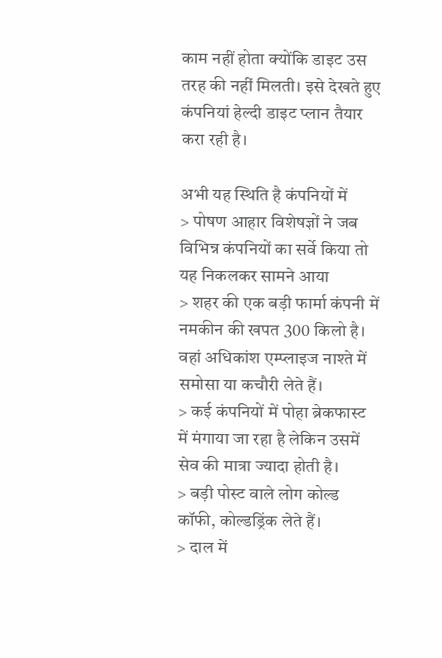काम नहीं होता क्योंकि डाइट उस तरह की नहीं मिलती। इसे देखते हुए कंपनियां हेल्दी डाइट प्लान तैयार करा रही है।

अभी यह स्थिति है कंपनियों में
> पोषण आहार विशेषज्ञों ने जब विभिन्न कंपनियों का सर्वे किया तो यह निकलकर सामने आया
> शहर की एक बड़ी फार्मा कंपनी में नमकीन की खपत 300 किलो है। वहां अधिकांश एम्प्लाइज नाश्ते में समोसा या कचौरी लेते हैं।
> कई कंपनियों में पोहा ब्रेकफास्ट में मंगाया जा रहा है लेकिन उसमें सेव की मात्रा ज्यादा होती है।
> बड़ी पोस्ट वाले लोग कोल्ड कॉफी, कोल्डड्रिंक लेते हैं।
> दाल में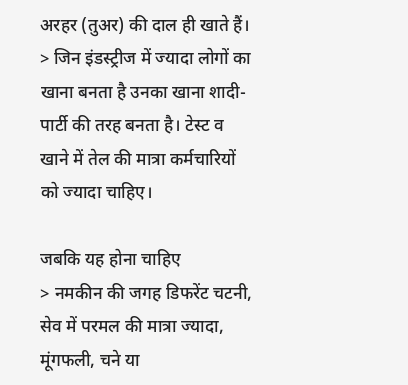अरहर (तुअर) की दाल ही खाते हैं।
> जिन इंडस्ट्रीज में ज्यादा लोगों का खाना बनता है उनका खाना शादी-पार्टी की तरह बनता है। टेस्ट व खाने में तेल की मात्रा कर्मचारियों को ज्यादा चाहिए।

जबकि यह होना चाहिए
> नमकीन की जगह डिफरेंट चटनी, सेव में परमल की मात्रा ज्यादा, मूंगफली, चने या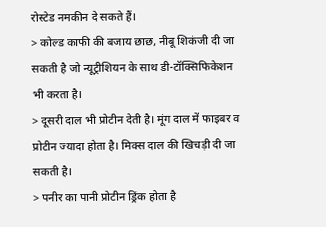रोस्टेड नमकीन दे सकते हैं।
> कोल्ड काफी की बजाय छाछ, नीबू शिकंजी दी जा सकती है जो न्यूट्रीशियन के साथ डी-टॉक्सिफिकेशन भी करता है।
> दूसरी दाल भी प्रोटीन देती है। मूंग दाल में फाइबर व प्रोटीन ज्यादा होता है। मिक्स दाल की खिचड़ी दी जा सकती है।
> पनीर का पानी प्रोटीन ड्रिंक होता है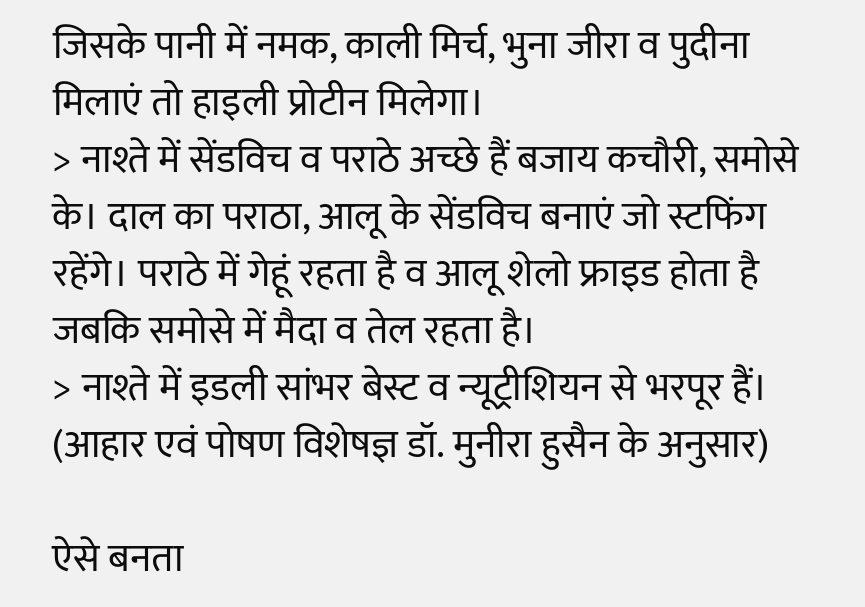जिसके पानी में नमक, काली मिर्च, भुना जीरा व पुदीना मिलाएं तो हाइली प्रोटीन मिलेगा।
> नाश्ते में सेंडविच व पराठे अच्छे हैं बजाय कचौरी, समोसे के। दाल का पराठा, आलू के सेंडविच बनाएं जो स्टफिंग रहेंगे। पराठे में गेहूं रहता है व आलू शेलो फ्राइड होता है जबकि समोसे में मैदा व तेल रहता है।
> नाश्ते में इडली सांभर बेस्ट व न्यूट्रीशियन से भरपूर हैं।
(आहार एवं पोषण विशेषज्ञ डॉ. मुनीरा हुसैन के अनुसार)

ऐसे बनता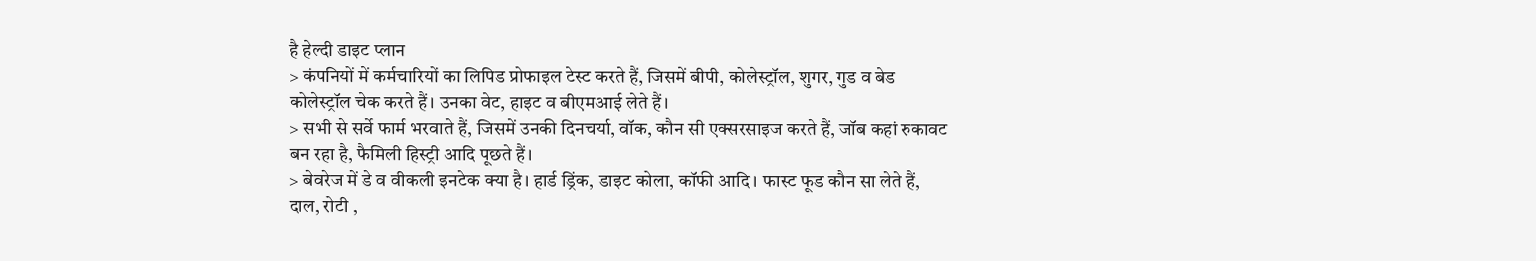है हेल्दी डाइट प्लान
> कंपनियों में कर्मचारियों का लिपिड प्रोफाइल टेस्ट करते हैं, जिसमें बीपी, कोलेस्ट्रॉल, शुगर, गुड व बेड कोलेस्ट्रॉल चेक करते हैं। उनका वेट, हाइट व बीएमआई लेते हैं।
> सभी से सर्वे फार्म भरवाते हैं, जिसमें उनकी दिनचर्या, वॉक, कौन सी एक्सरसाइज करते हैं, जॉब कहां रुकावट बन रहा है, फैमिली हिस्ट्री आदि पूछते हैं।
> बेवरेज में डे व वीकली इनटेक क्या है। हार्ड ड्रिंक, डाइट कोला, कॉफी आदि। फास्ट फूड कौन सा लेते हैं, दाल, रोटी ,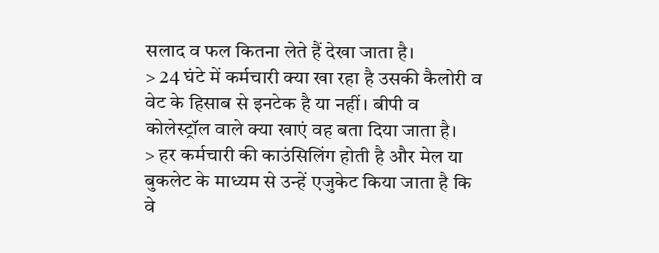सलाद व फल कितना लेते हैं देखा जाता है।
> 24 घंटे में कर्मचारी क्या खा रहा है उसकी कैलोरी व वेट के हिसाब से इनटेक है या नहीं। बीपी व कोलेस्ट्रॉल वाले क्या खाएं वह बता दिया जाता है।
> हर कर्मचारी की काउंसिलिंग होती है और मेल या बुकलेट के माध्यम से उन्हें एजुकेट किया जाता है कि वे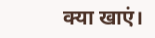क्या खाएं।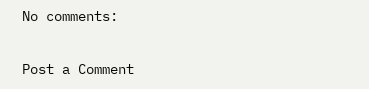No comments:

Post a Comment